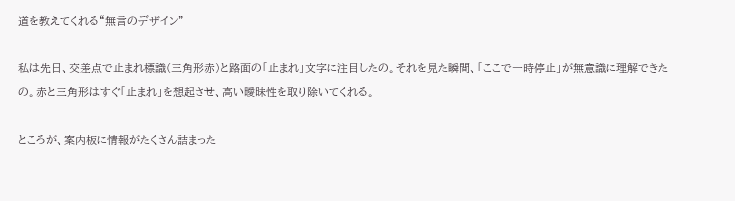道を教えてくれる“無言のデザイン”

私は先日、交差点で止まれ標識(三角形赤)と路面の「止まれ」文字に注目したの。それを見た瞬間、「ここで一時停止」が無意識に理解できたの。赤と三角形はすぐ「止まれ」を想起させ、高い曖昧性を取り除いてくれる。

ところが、案内板に情報がたくさん詰まった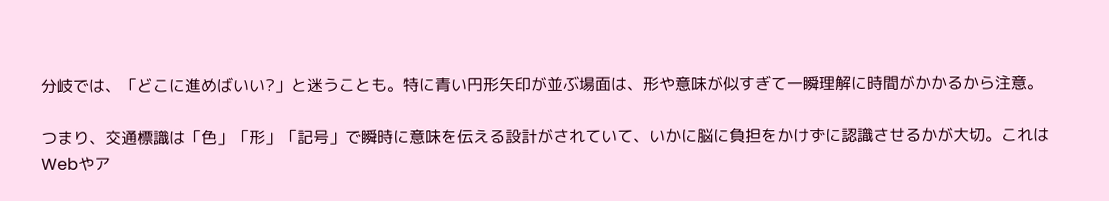分岐では、「どこに進めばいい?」と迷うことも。特に青い円形矢印が並ぶ場面は、形や意味が似すぎて一瞬理解に時間がかかるから注意。

つまり、交通標識は「色」「形」「記号」で瞬時に意味を伝える設計がされていて、いかに脳に負担をかけずに認識させるかが大切。これはWebやア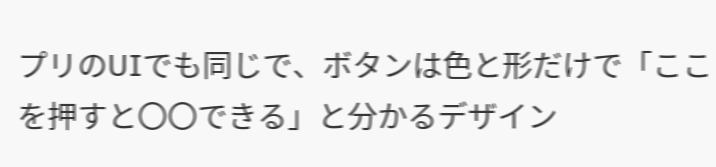プリのUIでも同じで、ボタンは色と形だけで「ここを押すと〇〇できる」と分かるデザイン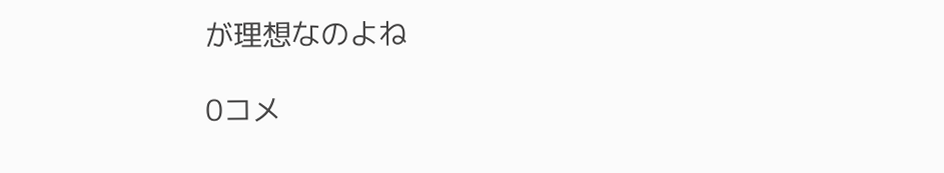が理想なのよね

0コメ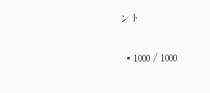ント

  • 1000 / 1000